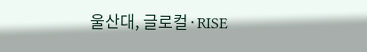울산대, 글로컬·RISE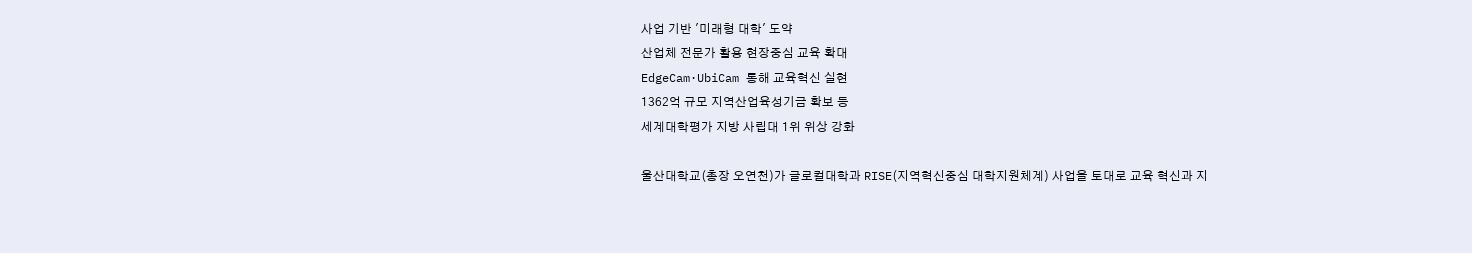사업 기반 '미래형 대학' 도약
산업체 전문가 활용 현장중심 교육 확대
EdgeCam·UbiCam 통해 교육혁신 실현
1362억 규모 지역산업육성기금 확보 등
세계대학평가 지방 사립대 1위 위상 강화

울산대학교(총장 오연천)가 글로컬대학과 RISE(지역혁신중심 대학지원체계) 사업을 토대로 교육 혁신과 지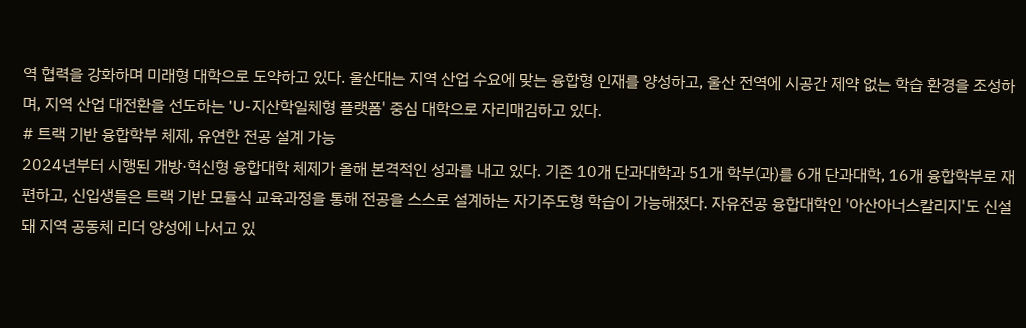역 협력을 강화하며 미래형 대학으로 도약하고 있다. 울산대는 지역 산업 수요에 맞는 융합형 인재를 양성하고, 울산 전역에 시공간 제약 없는 학습 환경을 조성하며, 지역 산업 대전환을 선도하는 'U-지산학일체형 플랫폼' 중심 대학으로 자리매김하고 있다.
# 트랙 기반 융합학부 체제, 유연한 전공 설계 가능
2024년부터 시행된 개방·혁신형 융합대학 체제가 올해 본격적인 성과를 내고 있다. 기존 10개 단과대학과 51개 학부(과)를 6개 단과대학, 16개 융합학부로 재편하고, 신입생들은 트랙 기반 모듈식 교육과정을 통해 전공을 스스로 설계하는 자기주도형 학습이 가능해졌다. 자유전공 융합대학인 '아산아너스칼리지'도 신설돼 지역 공동체 리더 양성에 나서고 있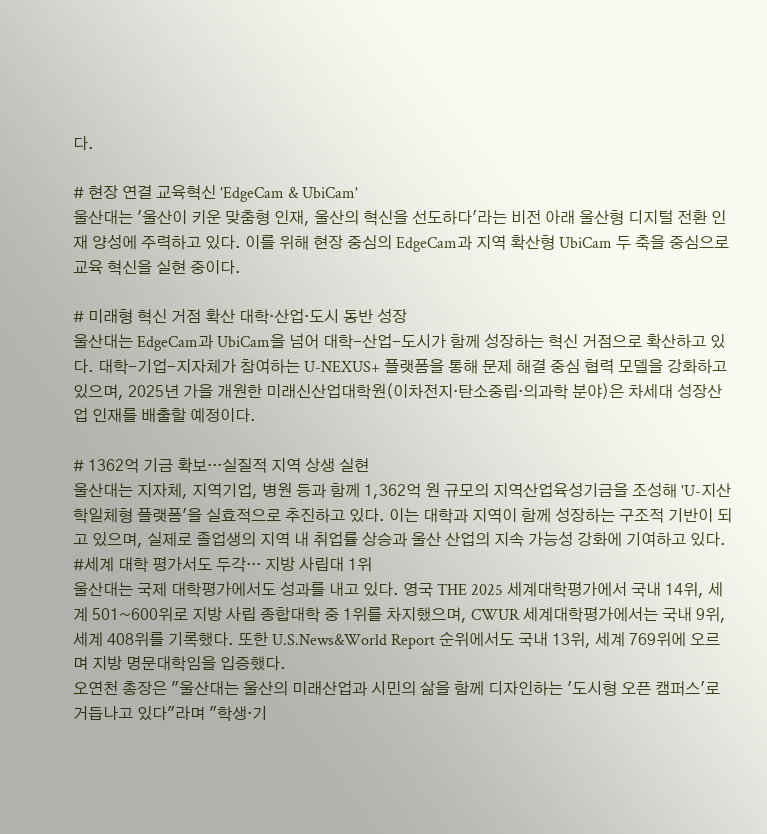다.

# 현장 연결 교육혁신 'EdgeCam & UbiCam'
울산대는 '울산이 키운 맞춤형 인재, 울산의 혁신을 선도하다'라는 비전 아래 울산형 디지털 전환 인재 양성에 주력하고 있다. 이를 위해 현장 중심의 EdgeCam과 지역 확산형 UbiCam 두 축을 중심으로 교육 혁신을 실현 중이다.

# 미래형 혁신 거점 확산 대학·산업·도시 동반 성장
울산대는 EdgeCam과 UbiCam을 넘어 대학-산업-도시가 함께 성장하는 혁신 거점으로 확산하고 있다. 대학-기업-지자체가 참여하는 U-NEXUS+ 플랫폼을 통해 문제 해결 중심 협력 모델을 강화하고 있으며, 2025년 가을 개원한 미래신산업대학원(이차전지·탄소중립·의과학 분야)은 차세대 성장산업 인재를 배출할 예정이다.

# 1362억 기금 확보···실질적 지역 상생 실현
울산대는 지자체, 지역기업, 병원 등과 함께 1,362억 원 규모의 지역산업육성기금을 조성해 'U-지산학일체형 플랫폼'을 실효적으로 추진하고 있다. 이는 대학과 지역이 함께 성장하는 구조적 기반이 되고 있으며, 실제로 졸업생의 지역 내 취업률 상승과 울산 산업의 지속 가능성 강화에 기여하고 있다.
#세계 대학 평가서도 두각··· 지방 사립대 1위
울산대는 국제 대학평가에서도 성과를 내고 있다. 영국 THE 2025 세계대학평가에서 국내 14위, 세계 501~600위로 지방 사립 종합대학 중 1위를 차지했으며, CWUR 세계대학평가에서는 국내 9위, 세계 408위를 기록했다. 또한 U.S.News&World Report 순위에서도 국내 13위, 세계 769위에 오르며 지방 명문대학임을 입증했다.
오연천 총장은 "울산대는 울산의 미래산업과 시민의 삶을 함께 디자인하는 '도시형 오픈 캠퍼스'로 거듭나고 있다"라며 "학생·기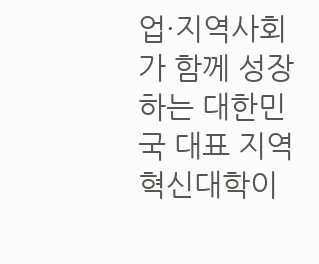업·지역사회가 함께 성장하는 대한민국 대표 지역혁신대학이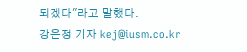되겠다"라고 말했다.
강은정 기자 kej@iusm.co.kr